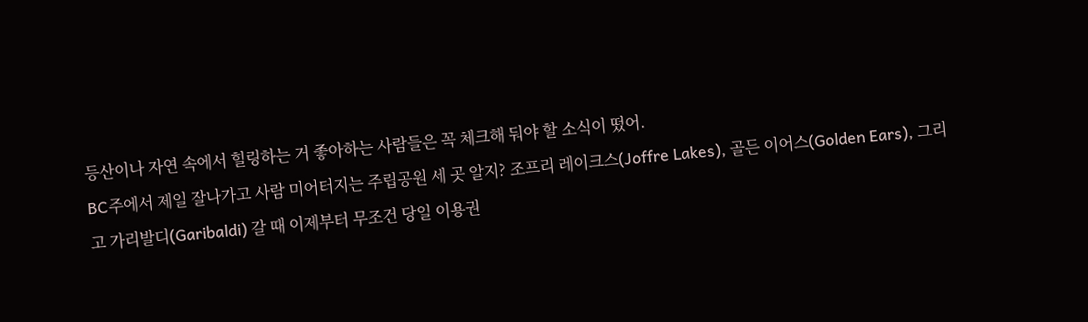등산이나 자연 속에서 힐링하는 거 좋아하는 사람들은 꼭 체크해 둬야 할 소식이 떴어.
BC주에서 제일 잘나가고 사람 미어터지는 주립공원 세 곳 알지? 조프리 레이크스(Joffre Lakes), 골든 이어스(Golden Ears), 그리고 가리발디(Garibaldi) 갈 때 이제부터 무조건 당일 이용권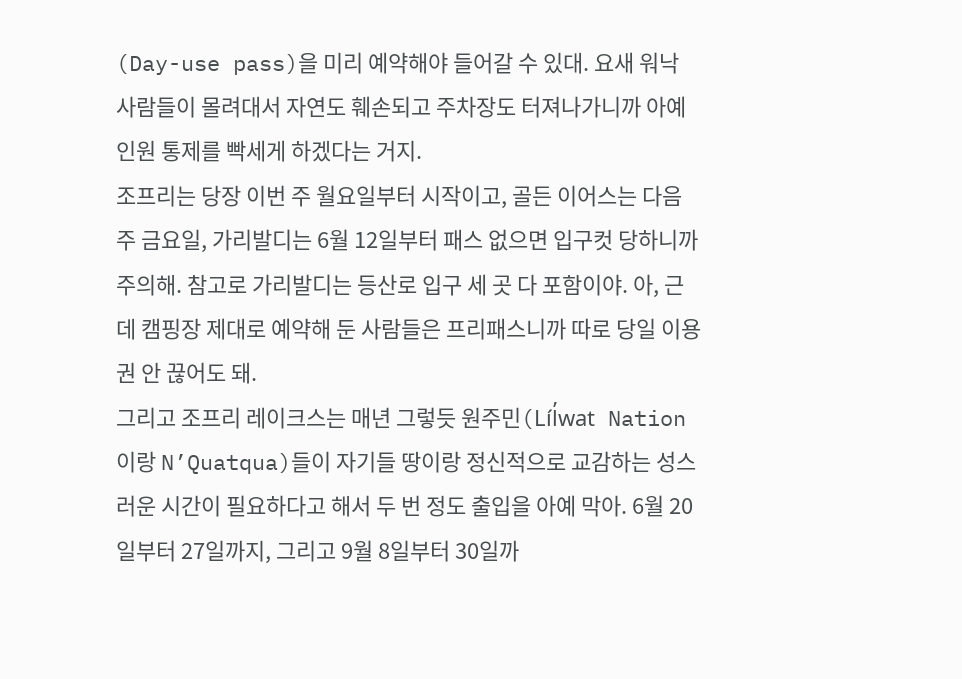(Day-use pass)을 미리 예약해야 들어갈 수 있대. 요새 워낙 사람들이 몰려대서 자연도 훼손되고 주차장도 터져나가니까 아예 인원 통제를 빡세게 하겠다는 거지.
조프리는 당장 이번 주 월요일부터 시작이고, 골든 이어스는 다음 주 금요일, 가리발디는 6월 12일부터 패스 없으면 입구컷 당하니까 주의해. 참고로 가리발디는 등산로 입구 세 곳 다 포함이야. 아, 근데 캠핑장 제대로 예약해 둔 사람들은 프리패스니까 따로 당일 이용권 안 끊어도 돼.
그리고 조프리 레이크스는 매년 그렇듯 원주민(Líl̓wat Nation이랑 N’Quatqua)들이 자기들 땅이랑 정신적으로 교감하는 성스러운 시간이 필요하다고 해서 두 번 정도 출입을 아예 막아. 6월 20일부터 27일까지, 그리고 9월 8일부터 30일까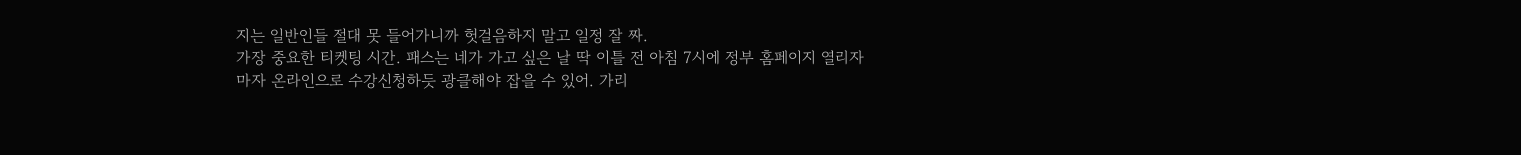지는 일반인들 절대 못 들어가니까 헛걸음하지 말고 일정 잘 짜.
가장 중요한 티켓팅 시간. 패스는 네가 가고 싶은 날 딱 이틀 전 아침 7시에 정부 홈페이지 열리자마자 온라인으로 수강신청하듯 광클해야 잡을 수 있어. 가리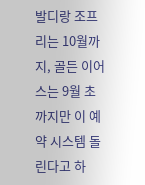발디랑 조프리는 10월까지, 골든 이어스는 9월 초까지만 이 예약 시스템 돌린다고 하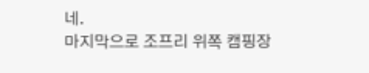네.
마지막으로 조프리 위쪽 캠핑장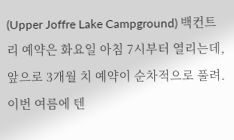(Upper Joffre Lake Campground) 백컨트리 예약은 화요일 아침 7시부터 열리는데, 앞으로 3개월 치 예약이 순차적으로 풀려. 이번 여름에 텐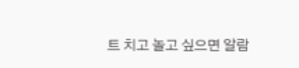트 치고 놀고 싶으면 알람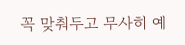꼭 맞춰두고 무사히 예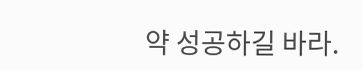약 성공하길 바라.